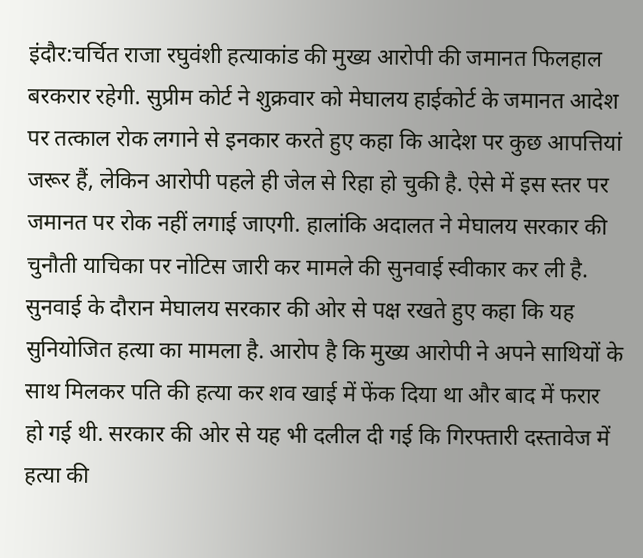इंदौर:चर्चित राजा रघुवंशी हत्याकांड की मुख्य आरोपी की जमानत फिलहाल बरकरार रहेगी. सुप्रीम कोर्ट ने शुक्रवार को मेघालय हाईकोर्ट के जमानत आदेश पर तत्काल रोक लगाने से इनकार करते हुए कहा कि आदेश पर कुछ आपत्तियां जरूर हैं, लेकिन आरोपी पहले ही जेल से रिहा हो चुकी है. ऐसे में इस स्तर पर जमानत पर रोक नहीं लगाई जाएगी. हालांकि अदालत ने मेघालय सरकार की चुनौती याचिका पर नोटिस जारी कर मामले की सुनवाई स्वीकार कर ली है.
सुनवाई के दौरान मेघालय सरकार की ओर से पक्ष रखते हुए कहा कि यह सुनियोजित हत्या का मामला है. आरोप है कि मुख्य आरोपी ने अपने साथियों के साथ मिलकर पति की हत्या कर शव खाई में फेंक दिया था और बाद में फरार हो गई थी. सरकार की ओर से यह भी दलील दी गई कि गिरफ्तारी दस्तावेज में हत्या की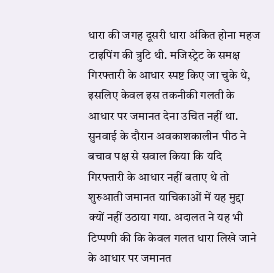धारा की जगह दूसरी धारा अंकित होना महज टाइपिंग की त्रुटि थी. मजिस्ट्रेट के समक्ष गिरफ्तारी के आधार स्पष्ट किए जा चुके थे, इसलिए केवल इस तकनीकी गलती के आधार पर जमानत देना उचित नहीं था.
सुनवाई के दौरान अवकाशकालीन पीठ ने बचाव पक्ष से सवाल किया कि यदि गिरफ्तारी के आधार नहीं बताए थे तो शुरुआती जमानत याचिकाओं में यह मुद्दा क्यों नहीं उठाया गया. अदालत ने यह भी टिप्पणी की कि केवल गलत धारा लिखे जाने के आधार पर जमानत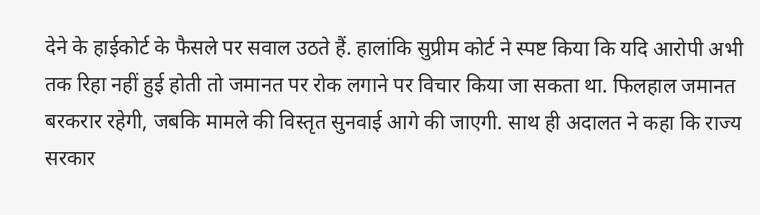देने के हाईकोर्ट के फैसले पर सवाल उठते हैं. हालांकि सुप्रीम कोर्ट ने स्पष्ट किया कि यदि आरोपी अभी तक रिहा नहीं हुई होती तो जमानत पर रोक लगाने पर विचार किया जा सकता था. फिलहाल जमानत बरकरार रहेगी, जबकि मामले की विस्तृत सुनवाई आगे की जाएगी. साथ ही अदालत ने कहा कि राज्य सरकार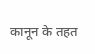कानून के तहत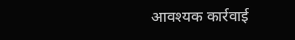आवश्यक कार्रवाई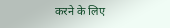करने के लिए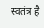स्वतंत्र है